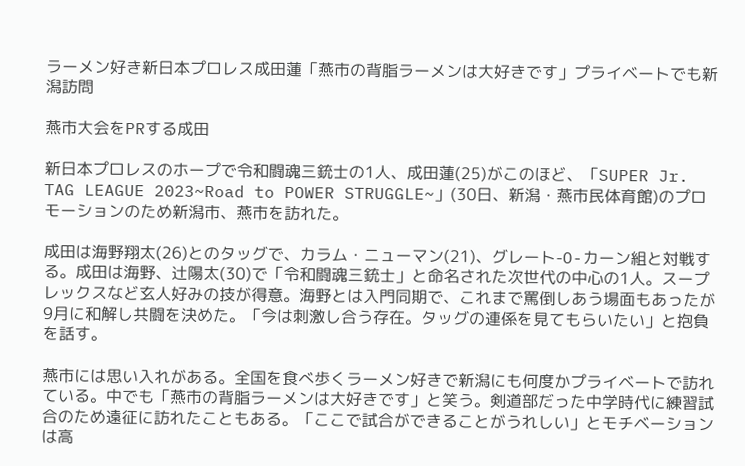ラーメン好き新日本プロレス成田蓮「燕市の背脂ラーメンは大好きです」プライベートでも新潟訪問

燕市大会をPRする成田

新日本プロレスのホープで令和闘魂三銃士の1人、成田蓮(25)がこのほど、「SUPER Jr. TAG LEAGUE 2023~Road to POWER STRUGGLE~」(30日、新潟・燕市民体育館)のプロモーションのため新潟市、燕市を訪れた。

成田は海野翔太(26)とのタッグで、カラム・ニューマン(21)、グレート-O-カーン組と対戦する。成田は海野、辻陽太(30)で「令和闘魂三銃士」と命名された次世代の中心の1人。スープレックスなど玄人好みの技が得意。海野とは入門同期で、これまで罵倒しあう場面もあったが9月に和解し共闘を決めた。「今は刺激し合う存在。タッグの連係を見てもらいたい」と抱負を話す。

燕市には思い入れがある。全国を食べ歩くラーメン好きで新潟にも何度かプライベートで訪れている。中でも「燕市の背脂ラーメンは大好きです」と笑う。剣道部だった中学時代に練習試合のため遠征に訪れたこともある。「ここで試合ができることがうれしい」とモチベーションは高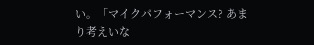い。「マイクパフォーマンス? あまり考えいな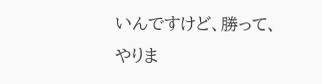いんですけど、勝って、やりま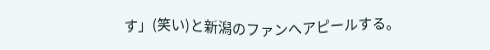す」(笑い)と新潟のファンへアピールする。